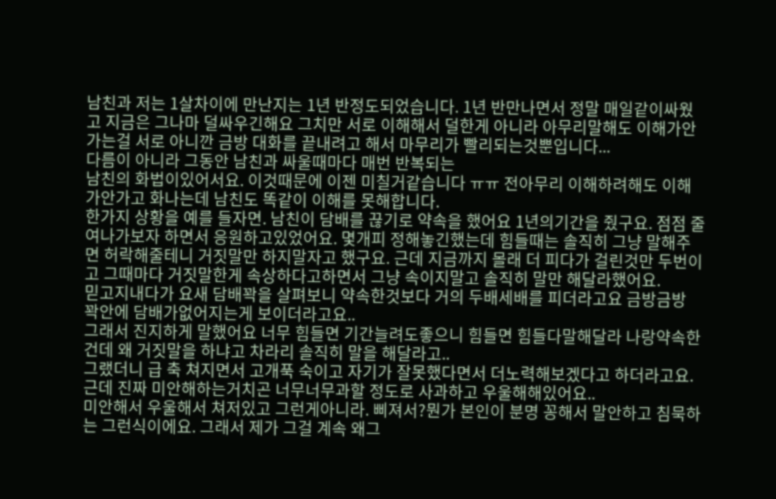남친과 저는 1살차이에 만난지는 1년 반정도되었습니다. 1년 반만나면서 정말 매일같이싸웠고 지금은 그나마 덜싸우긴해요 그치만 서로 이해해서 덜한게 아니라 아무리말해도 이해가안가는걸 서로 아니깐 금방 대화를 끝내려고 해서 마무리가 빨리되는것뿐입니다...
다름이 아니라 그동안 남친과 싸울때마다 매번 반복되는
남친의 화법이있어서요. 이것때문에 이젠 미칠거같습니다 ㅠㅠ 전아무리 이해하려해도 이해가안가고 화나는데 남친도 똑같이 이해를 못해합니다.
한가지 상황을 예를 들자면. 남친이 담배를 끊기로 약속을 했어요 1년의기간을 줬구요. 점점 줄여나가보자 하면서 응원하고있었어요. 몇개피 정해놓긴했는데 힘들때는 솔직히 그냥 말해주면 허락해줄테니 거짓말만 하지말자고 했구요. 근데 지금까지 몰래 더 피다가 걸린것만 두번이고 그때마다 거짓말한게 속상하다고하면서 그냥 속이지말고 솔직히 말만 해달라했어요.
믿고지내다가 요새 담배꽉을 살펴보니 약속한것보다 거의 두배세배를 피더라고요 금방금방 꽉안에 담배가없어지는게 보이더라고요..
그래서 진지하게 말했어요 너무 힘들면 기간늘려도좋으니 힘들면 힘들다말해달라 나랑약속한건데 왜 거짓말을 하냐고 차라리 솔직히 말을 해달라고..
그랬더니 급 축 쳐지면서 고개푹 숙이고 자기가 잘못했다면서 더노력해보겠다고 하더라고요. 근데 진짜 미안해하는거치곤 너무너무과할 정도로 사과하고 우울해해있어요..
미안해서 우울해서 쳐저있고 그런게아니라. 삐져서?뭔가 본인이 분명 꽁해서 말안하고 침묵하는 그런식이에요. 그래서 제가 그걸 계속 왜그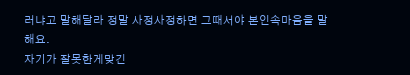러냐고 말해달라 정말 사정사정하면 그때서야 본인속마음을 말해요.
자기가 잘못한게맞긴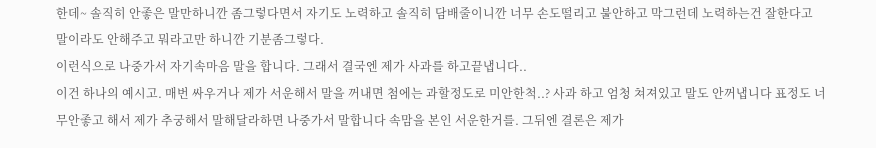한데~ 솔직히 안좋은 말만하니깐 좀그렇다면서 자기도 노력하고 솔직히 담배줄이니깐 너무 손도떨리고 불안하고 막그런데 노력하는건 잘한다고 말이라도 안해주고 뭐라고만 하니깐 기분좀그렇다.
이런식으로 나중가서 자기속마음 말을 합니다. 그래서 결국엔 제가 사과를 하고끝냅니다..
이건 하나의 예시고. 매번 싸우거나 제가 서운해서 말을 꺼내면 첨에는 과할정도로 미안한척..? 사과 하고 엄청 쳐져있고 말도 안꺼냅니다 표정도 너무안좋고 해서 제가 추궁해서 말해달라하면 나중가서 말합니다 속맘을 본인 서운한거를. 그뒤엔 결론은 제가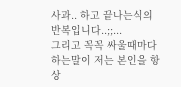사과.. 하고 끝나는식의 반복입니다..;;...
그리고 꼭꼭 싸울때마다 하는말이 저는 본인을 항상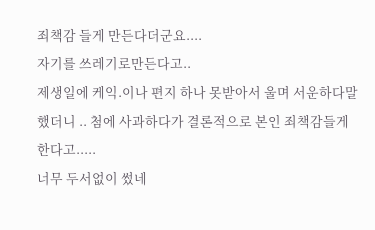죄책감 들게 만든다더군요....
자기를 쓰레기로만든다고..
제생일에 케익.이나 편지 하나 못받아서 울며 서운하다말했더니 .. 첨에 사과하다가 결론적으로 본인 죄책감들게 한다고.....
너무 두서없이 썼네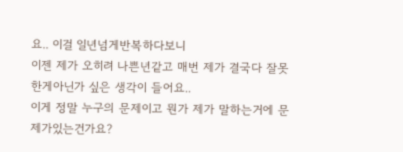요.. 이걸 일년넘게반복하다보니
이젠 제가 오히려 나쁜년같고 매번 제가 결국다 잘못한게아닌가 싶은 생각이 들어요..
이게 정말 누구의 문제이고 뭔가 제가 말하는거에 문제가있는건가요?